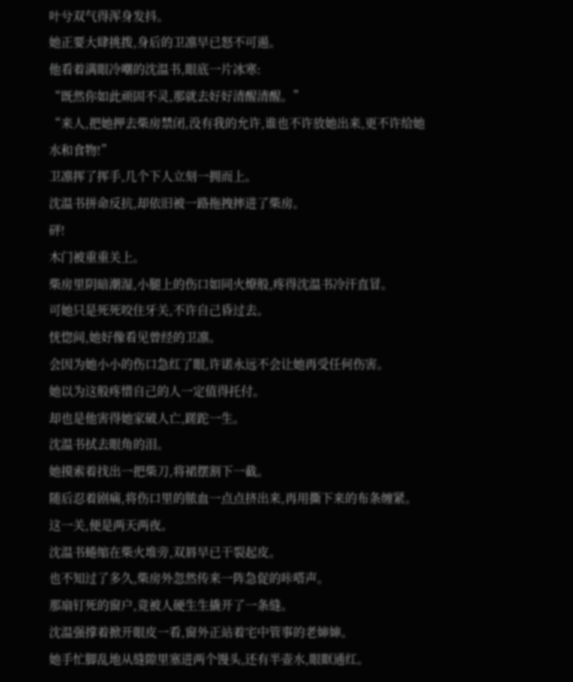叶兮双气得浑身发抖。
她正要大肆挑拨,身后的卫凛早已怒不可遏。
他看着满眼冷嘲的沈温书,眼底一片冰寒:
“既然你如此顽固不灵,那就去好好清醒清醒。”
“来人,把她押去柴房禁闭,没有我的允许,谁也不许放她出来,更不许给她水和食物!”
卫凛挥了挥手,几个下人立刻一拥而上。
沈温书拼命反抗,却依旧被一路拖拽摔进了柴房。
砰!
木门被重重关上。
柴房里阴暗潮湿,小腿上的伤口如同火燎般,疼得沈温书冷汗直冒。
可她只是死死咬住牙关,不许自己昏过去。
恍惚间,她好像看见曾经的卫凛。
会因为她小小的伤口急红了眼,许诺永远不会让她再受任何伤害。
她以为这般疼惜自己的人一定值得托付。
却也是他害得她家破人亡,蹉跎一生。
沈温书拭去眼角的泪。
她摸索着找出一把柴刀,将裙摆割下一截。
随后忍着剧痛,将伤口里的脓血一点点挤出来,再用撕下来的布条缠紧。
这一关,便是两天两夜。
沈温书蜷缩在柴火堆旁,双唇早已干裂起皮。
也不知过了多久,柴房外忽然传来一阵急促的咔嗒声。
那扇钉死的窗户,竟被人硬生生撬开了一条缝。
沈温强撑着掀开眼皮一看,窗外正站着宅中管事的老婶婶。
她手忙脚乱地从缝隙里塞进两个馒头,还有半壶水,眼眶通红。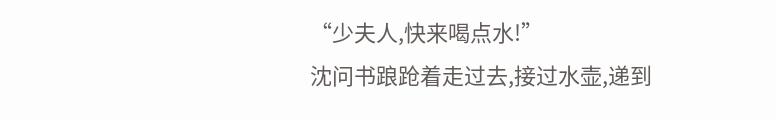“少夫人,快来喝点水!”
沈问书踉跄着走过去,接过水壶,递到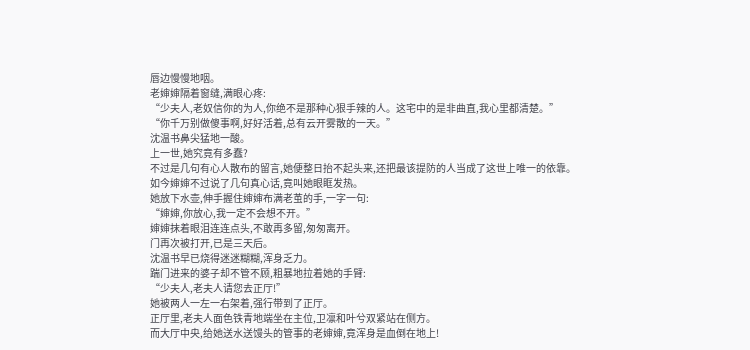唇边慢慢地咽。
老婶婶隔着窗缝,满眼心疼:
“少夫人,老奴信你的为人,你绝不是那种心狠手辣的人。这宅中的是非曲直,我心里都清楚。”
“你千万别做傻事啊,好好活着,总有云开雾散的一天。”
沈温书鼻尖猛地一酸。
上一世,她究竟有多蠢?
不过是几句有心人散布的留言,她便整日抬不起头来,还把最该提防的人当成了这世上唯一的依靠。
如今婶婶不过说了几句真心话,竟叫她眼眶发热。
她放下水壶,伸手握住婶婶布满老茧的手,一字一句:
“婶婶,你放心,我一定不会想不开。”
婶婶抹着眼泪连连点头,不敢再多留,匆匆离开。
门再次被打开,已是三天后。
沈温书早已烧得迷迷糊糊,浑身乏力。
踹门进来的婆子却不管不顾,粗暴地拉着她的手臂:
“少夫人,老夫人请您去正厅!”
她被两人一左一右架着,强行带到了正厅。
正厅里,老夫人面色铁青地端坐在主位,卫凛和叶兮双紧站在侧方。
而大厅中央,给她送水送馒头的管事的老婶婶,竟浑身是血倒在地上!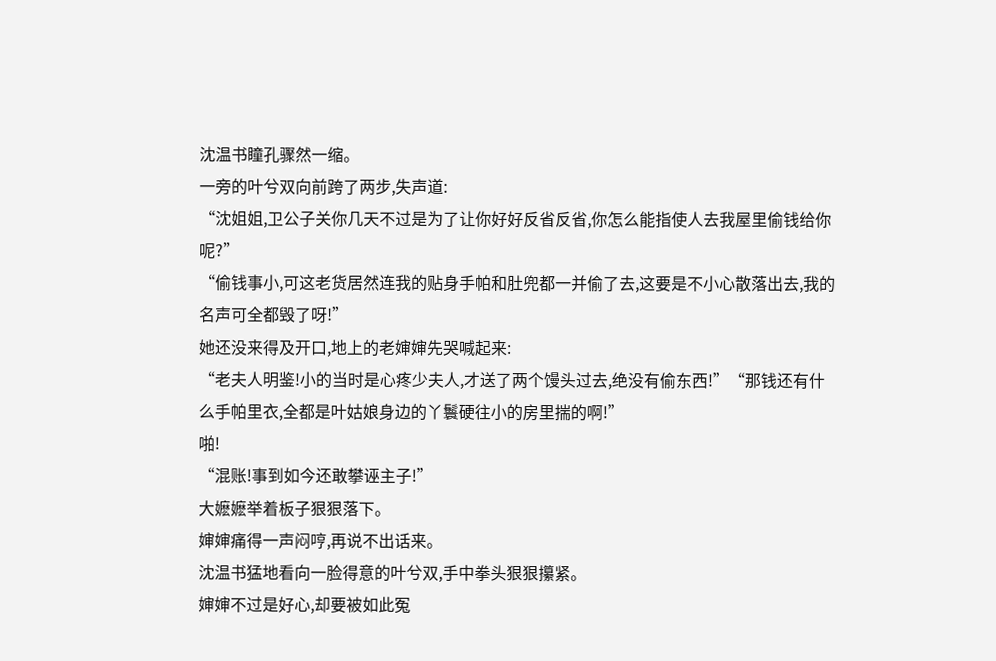沈温书瞳孔骤然一缩。
一旁的叶兮双向前跨了两步,失声道:
“沈姐姐,卫公子关你几天不过是为了让你好好反省反省,你怎么能指使人去我屋里偷钱给你呢?”
“偷钱事小,可这老货居然连我的贴身手帕和肚兜都一并偷了去,这要是不小心散落出去,我的名声可全都毁了呀!”
她还没来得及开口,地上的老婶婶先哭喊起来:
“老夫人明鉴!小的当时是心疼少夫人,才送了两个馒头过去,绝没有偷东西!”“那钱还有什么手帕里衣,全都是叶姑娘身边的丫鬟硬往小的房里揣的啊!”
啪!
“混账!事到如今还敢攀诬主子!”
大嬷嬷举着板子狠狠落下。
婶婶痛得一声闷哼,再说不出话来。
沈温书猛地看向一脸得意的叶兮双,手中拳头狠狠攥紧。
婶婶不过是好心,却要被如此冤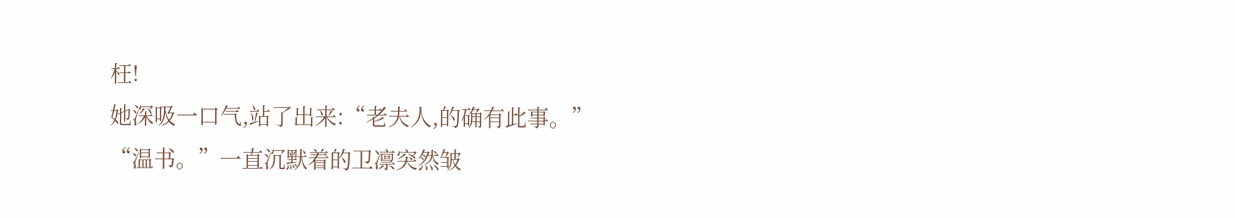枉!
她深吸一口气,站了出来:“老夫人,的确有此事。”
“温书。”一直沉默着的卫凛突然皱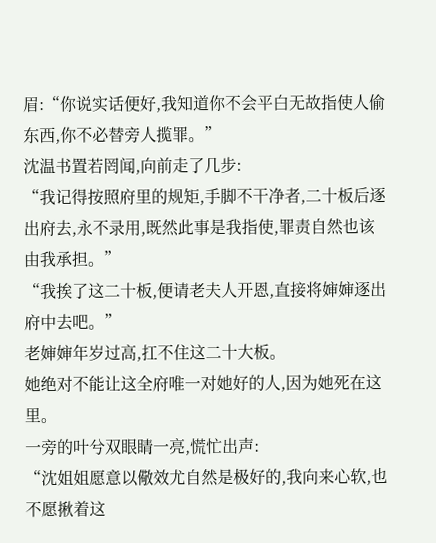眉:“你说实话便好,我知道你不会平白无故指使人偷东西,你不必替旁人揽罪。”
沈温书置若罔闻,向前走了几步:
“我记得按照府里的规矩,手脚不干净者,二十板后逐出府去,永不录用,既然此事是我指使,罪责自然也该由我承担。”
“我挨了这二十板,便请老夫人开恩,直接将婶婶逐出府中去吧。”
老婶婶年岁过高,扛不住这二十大板。
她绝对不能让这全府唯一对她好的人,因为她死在这里。
一旁的叶兮双眼睛一亮,慌忙出声:
“沈姐姐愿意以儆效尤自然是极好的,我向来心软,也不愿揪着这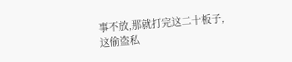事不放,那就打完这二十板子,这偷盗私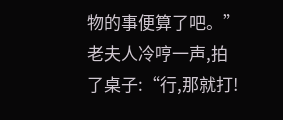物的事便算了吧。”
老夫人冷哼一声,拍了桌子:“行,那就打!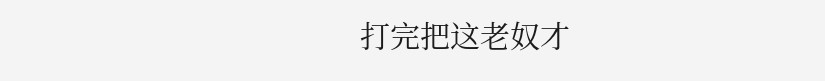打完把这老奴才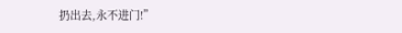扔出去,永不进门!”